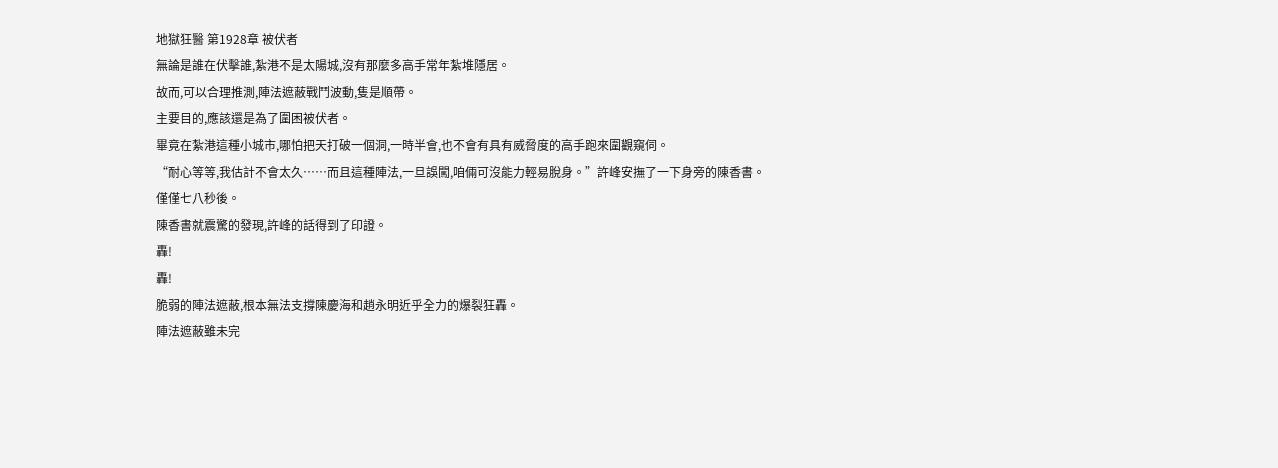地獄狂醫 第1928章 被伏者
無論是誰在伏擊誰,紮港不是太陽城,沒有那麼多高手常年紮堆隱居。
故而,可以合理推測,陣法遮蔽戰鬥波動,隻是順帶。
主要目的,應該還是為了圍困被伏者。
畢竟在紮港這種小城市,哪怕把天打破一個洞,一時半會,也不會有具有威脅度的高手跑來圍觀窺伺。
“耐心等等,我估計不會太久……而且這種陣法,一旦誤闖,咱倆可沒能力輕易脫身。”許峰安撫了一下身旁的陳香書。
僅僅七八秒後。
陳香書就震驚的發現,許峰的話得到了印證。
轟!
轟!
脆弱的陣法遮蔽,根本無法支撐陳慶海和趙永明近乎全力的爆裂狂轟。
陣法遮蔽雖未完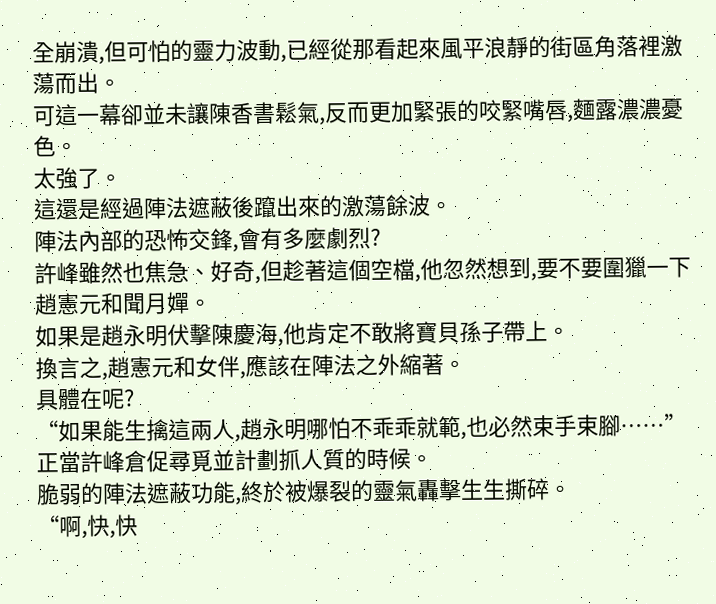全崩潰,但可怕的靈力波動,已經從那看起來風平浪靜的街區角落裡激蕩而出。
可這一幕卻並未讓陳香書鬆氣,反而更加緊張的咬緊嘴唇,麵露濃濃憂色。
太強了。
這還是經過陣法遮蔽後躥出來的激蕩餘波。
陣法內部的恐怖交鋒,會有多麼劇烈?
許峰雖然也焦急、好奇,但趁著這個空檔,他忽然想到,要不要圍獵一下趙憲元和聞月嬋。
如果是趙永明伏擊陳慶海,他肯定不敢將寶貝孫子帶上。
換言之,趙憲元和女伴,應該在陣法之外縮著。
具體在呢?
“如果能生擒這兩人,趙永明哪怕不乖乖就範,也必然束手束腳……”
正當許峰倉促尋覓並計劃抓人質的時候。
脆弱的陣法遮蔽功能,終於被爆裂的靈氣轟擊生生撕碎。
“啊,快,快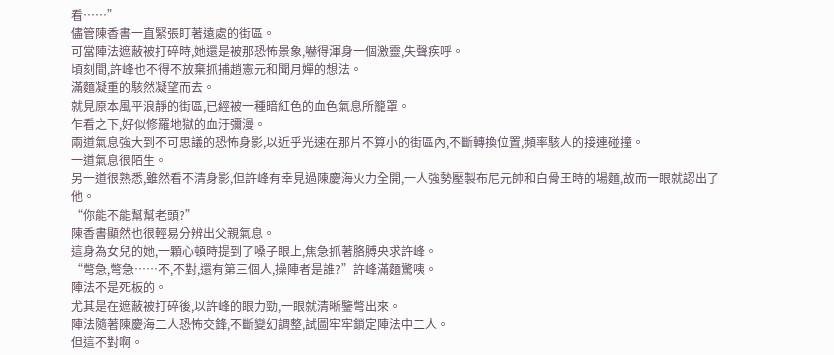看……”
儘管陳香書一直緊張盯著遠處的街區。
可當陣法遮蔽被打碎時,她還是被那恐怖景象,嚇得渾身一個激靈,失聲疾呼。
頃刻間,許峰也不得不放棄抓捕趙憲元和聞月嬋的想法。
滿麵凝重的駭然凝望而去。
就見原本風平浪靜的街區,已經被一種暗紅色的血色氣息所籠罩。
乍看之下,好似修羅地獄的血汙彌漫。
兩道氣息強大到不可思議的恐怖身影,以近乎光速在那片不算小的街區內,不斷轉換位置,頻率駭人的接連碰撞。
一道氣息很陌生。
另一道很熟悉,雖然看不清身影,但許峰有幸見過陳慶海火力全開,一人強勢壓製布尼元帥和白骨王時的場麵,故而一眼就認出了他。
“你能不能幫幫老頭?”
陳香書顯然也很輕易分辨出父親氣息。
這身為女兒的她,一顆心頓時提到了嗓子眼上,焦急抓著胳膊央求許峰。
“彆急,彆急……不,不對,還有第三個人,操陣者是誰?”許峰滿麵驚咦。
陣法不是死板的。
尤其是在遮蔽被打碎後,以許峰的眼力勁,一眼就清晰鑒彆出來。
陣法隨著陳慶海二人恐怖交鋒,不斷變幻調整,試圖牢牢鎖定陣法中二人。
但這不對啊。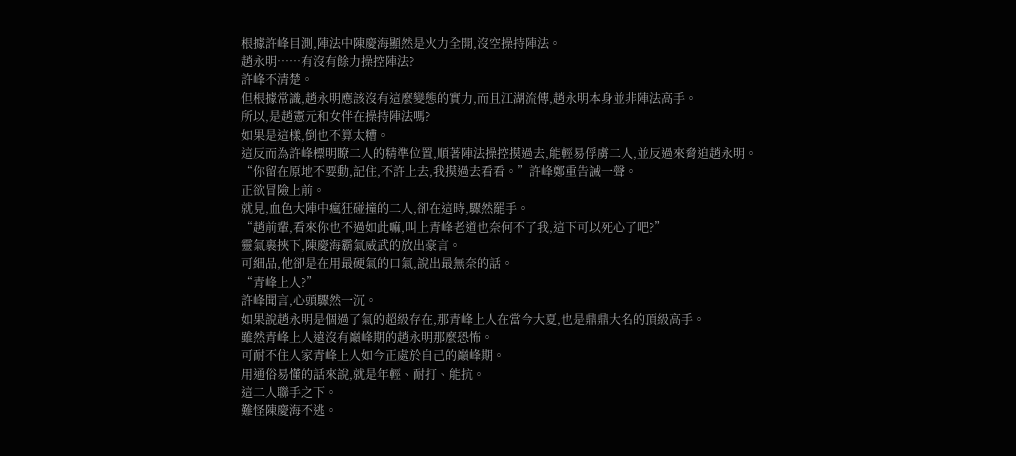根據許峰目測,陣法中陳慶海顯然是火力全開,沒空操持陣法。
趙永明……有沒有餘力操控陣法?
許峰不清楚。
但根據常識,趙永明應該沒有這麼變態的實力,而且江湖流傳,趙永明本身並非陣法高手。
所以,是趙憲元和女伴在操持陣法嗎?
如果是這樣,倒也不算太糟。
這反而為許峰標明瞭二人的精準位置,順著陣法操控摸過去,能輕易俘虜二人,並反過來脅迫趙永明。
“你留在原地不要動,記住,不許上去,我摸過去看看。”許峰鄭重告誡一聲。
正欲冒險上前。
就見,血色大陣中瘋狂碰撞的二人,卻在這時,驟然罷手。
“趙前輩,看來你也不過如此嘛,叫上青峰老道也奈何不了我,這下可以死心了吧?”
靈氣裹挾下,陳慶海霸氣威武的放出豪言。
可細品,他卻是在用最硬氣的口氣,說出最無奈的話。
“青峰上人?”
許峰聞言,心頭驟然一沉。
如果說趙永明是個過了氣的超級存在,那青峰上人在當今大夏,也是鼎鼎大名的頂級高手。
雖然青峰上人遠沒有巔峰期的趙永明那麼恐怖。
可耐不住人家青峰上人如今正處於自己的巔峰期。
用通俗易懂的話來說,就是年輕、耐打、能抗。
這二人聯手之下。
難怪陳慶海不逃。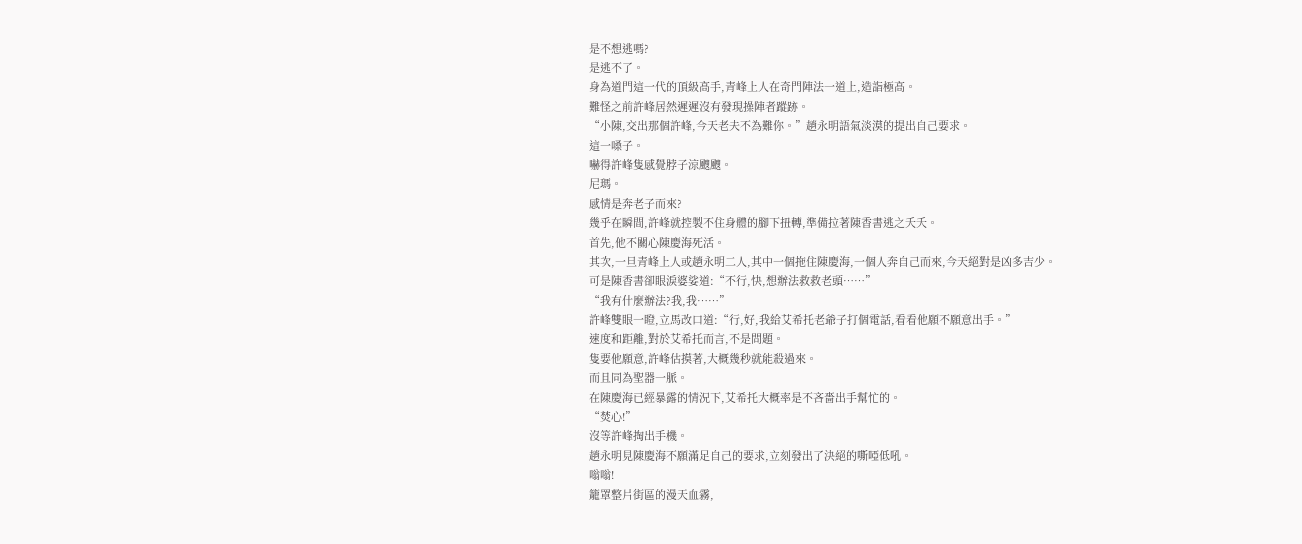是不想逃嗎?
是逃不了。
身為道門這一代的頂級高手,青峰上人在奇門陣法一道上,造詣極高。
難怪之前許峰居然遲遲沒有發現操陣者蹤跡。
“小陳,交出那個許峰,今天老夫不為難你。”趙永明語氣淡漠的提出自己要求。
這一嗓子。
嚇得許峰隻感覺脖子涼颼颼。
尼瑪。
感情是奔老子而來?
幾乎在瞬間,許峰就控製不住身體的腳下扭轉,準備拉著陳香書逃之夭夭。
首先,他不關心陳慶海死活。
其次,一旦青峰上人或趙永明二人,其中一個拖住陳慶海,一個人奔自己而來,今天絕對是凶多吉少。
可是陳香書卻眼淚婆娑道:“不行,快,想辦法救救老頭……”
“我有什麼辦法?我,我……”
許峰雙眼一瞪,立馬改口道:“行,好,我給艾希托老爺子打個電話,看看他願不願意出手。”
速度和距離,對於艾希托而言,不是問題。
隻要他願意,許峰估摸著,大概幾秒就能殺過來。
而且同為聖器一脈。
在陳慶海已經暴露的情況下,艾希托大概率是不吝嗇出手幫忙的。
“焚心!”
沒等許峰掏出手機。
趙永明見陳慶海不願滿足自己的要求,立刻發出了決絕的嘶啞低吼。
嗡嗡!
籠罩整片街區的漫天血霧,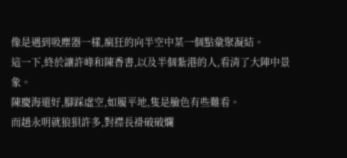像是遇到吸塵器一樣,瘋狂的向半空中某一個點彙聚凝結。
這一下,終於讓許峰和陳香書,以及半個紮港的人,看清了大陣中景象。
陳慶海還好,腳踩虛空,如履平地,隻是臉色有些難看。
而趙永明就狼狽許多,對襟長褂破破爛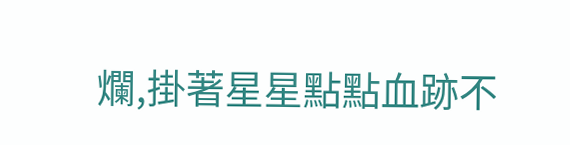爛,掛著星星點點血跡不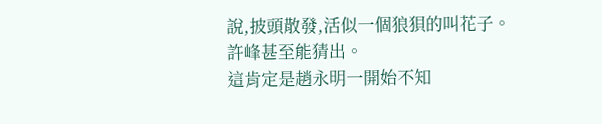說,披頭散發,活似一個狼狽的叫花子。
許峰甚至能猜出。
這肯定是趙永明一開始不知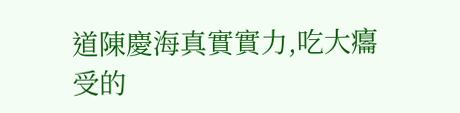道陳慶海真實實力,吃大癟受的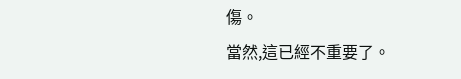傷。
當然,這已經不重要了。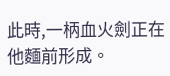此時,一柄血火劍正在他麵前形成。